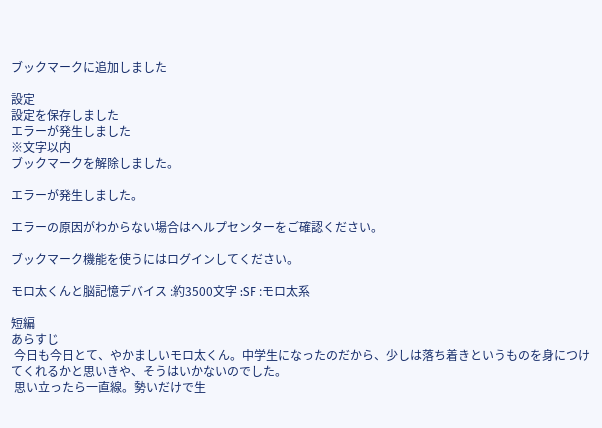ブックマークに追加しました

設定
設定を保存しました
エラーが発生しました
※文字以内
ブックマークを解除しました。

エラーが発生しました。

エラーの原因がわからない場合はヘルプセンターをご確認ください。

ブックマーク機能を使うにはログインしてください。

モロ太くんと脳記憶デバイス :約3500文字 :SF :モロ太系

短編
あらすじ
 今日も今日とて、やかましいモロ太くん。中学生になったのだから、少しは落ち着きというものを身につけてくれるかと思いきや、そうはいかないのでした。
 思い立ったら一直線。勢いだけで生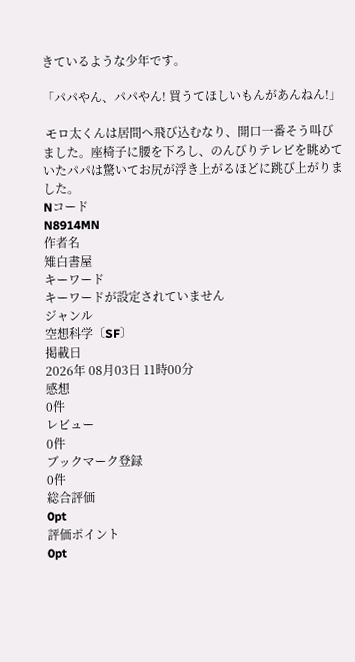きているような少年です。

「パパやん、パパやん! 買うてほしいもんがあんねん!」

 モロ太くんは居間へ飛び込むなり、開口一番そう叫びました。座椅子に腰を下ろし、のんびりテレビを眺めていたパパは驚いてお尻が浮き上がるほどに跳び上がりました。
Nコード
N8914MN
作者名
雉白書屋
キーワード
キーワードが設定されていません
ジャンル
空想科学〔SF〕
掲載日
2026年 08月03日 11時00分
感想
0件
レビュー
0件
ブックマーク登録
0件
総合評価
0pt
評価ポイント
0pt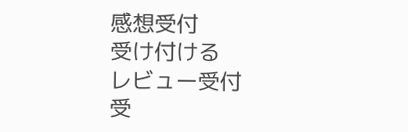感想受付
受け付ける
レビュー受付
受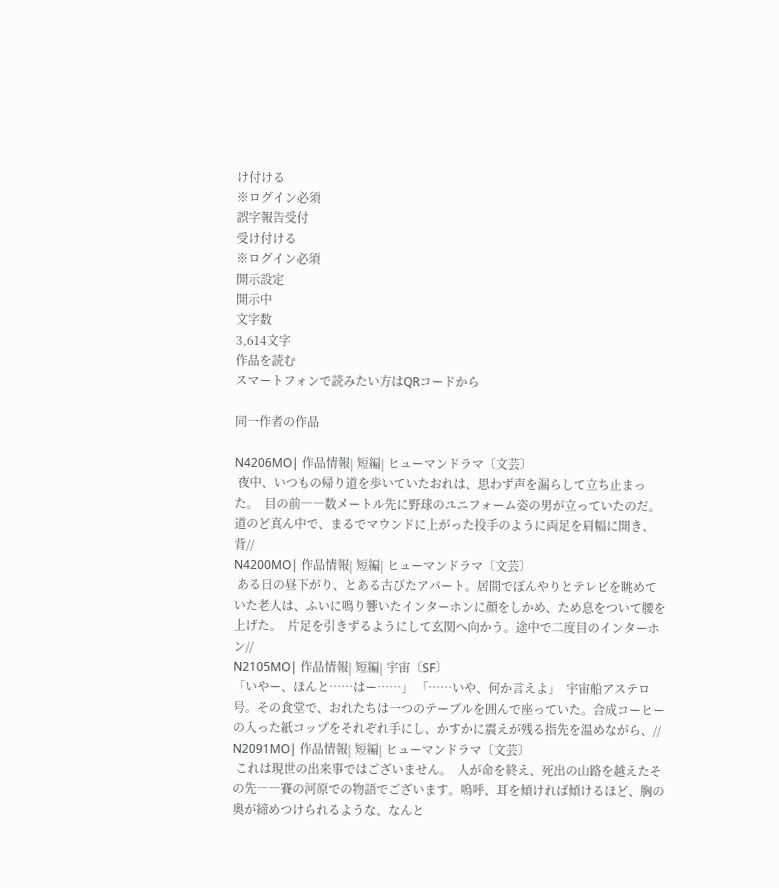け付ける
※ログイン必須
誤字報告受付
受け付ける
※ログイン必須
開示設定
開示中
文字数
3,614文字
作品を読む
スマートフォンで読みたい方はQRコードから

同一作者の作品

N4206MO| 作品情報| 短編| ヒューマンドラマ〔文芸〕
 夜中、いつもの帰り道を歩いていたおれは、思わず声を漏らして立ち止まった。  目の前――数メートル先に野球のユニフォーム姿の男が立っていたのだ。  道のど真ん中で、まるでマウンドに上がった投手のように両足を肩幅に開き、背//
N4200MO| 作品情報| 短編| ヒューマンドラマ〔文芸〕
 ある日の昼下がり、とある古びたアパート。居間でぼんやりとテレビを眺めていた老人は、ふいに鳴り響いたインターホンに顔をしかめ、ため息をついて腰を上げた。  片足を引きずるようにして玄関へ向かう。途中で二度目のインターホン//
N2105MO| 作品情報| 短編| 宇宙〔SF〕
「いやー、ほんと……はー……」 「……いや、何か言えよ」  宇宙船アステロ号。その食堂で、おれたちは一つのテーブルを囲んで座っていた。合成コーヒーの入った紙コップをそれぞれ手にし、かすかに震えが残る指先を温めながら、//
N2091MO| 作品情報| 短編| ヒューマンドラマ〔文芸〕
 これは現世の出来事ではございません。  人が命を終え、死出の山路を越えたその先――賽の河原での物語でございます。嗚呼、耳を傾ければ傾けるほど、胸の奥が締めつけられるような、なんと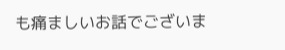も痛ましいお話でございま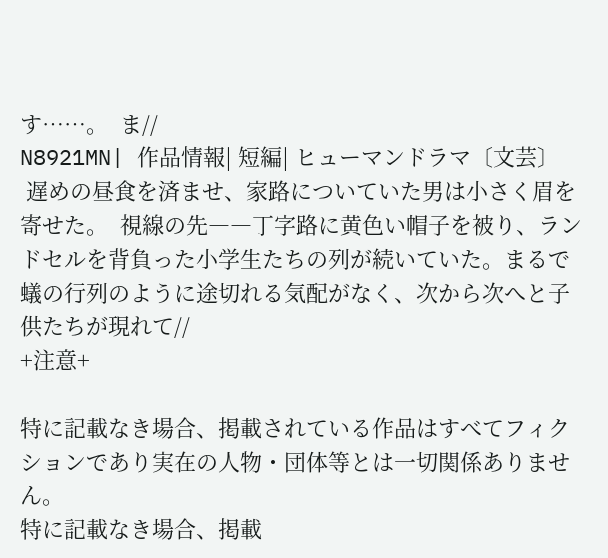す……。  ま//
N8921MN| 作品情報| 短編| ヒューマンドラマ〔文芸〕
 遅めの昼食を済ませ、家路についていた男は小さく眉を寄せた。  視線の先――丁字路に黄色い帽子を被り、ランドセルを背負った小学生たちの列が続いていた。まるで蟻の行列のように途切れる気配がなく、次から次へと子供たちが現れて//
+注意+

特に記載なき場合、掲載されている作品はすべてフィクションであり実在の人物・団体等とは一切関係ありません。
特に記載なき場合、掲載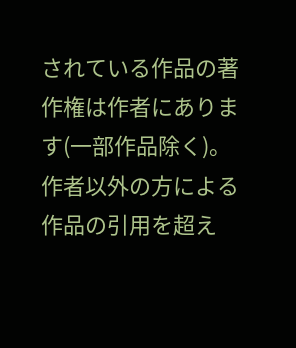されている作品の著作権は作者にあります(一部作品除く)。
作者以外の方による作品の引用を超え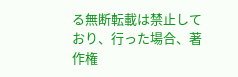る無断転載は禁止しており、行った場合、著作権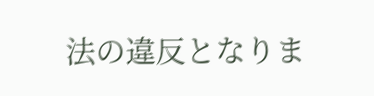法の違反となりま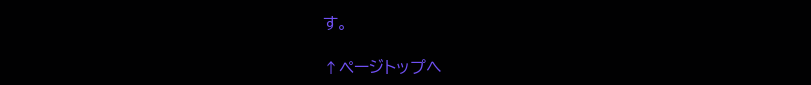す。

↑ページトップへ